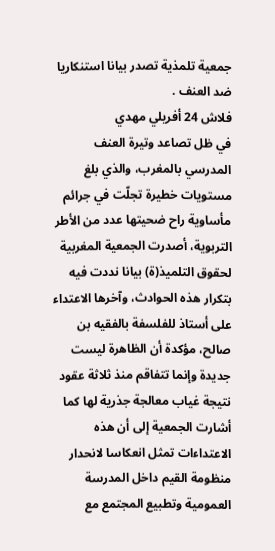جمعية تلمذية تصدر بيانا استنكاريا ضد العنف .
فلاش 24 أفريلي مهدي
في ظل تصاعد وتيرة العنف المدرسي بالمغرب، والذي بلغ مستويات خطيرة تجلّت في جرائم مأساوية راح ضحيتها عدد من الأطر التربوية، أصدرت الجمعية المغربية لحقوق التلميذ(ة) بيانا نددت فيه بتكرار هذه الحوادث، وآخرها الاعتداء على أستاذ للفلسفة بالفقيه بن صالح، مؤكدة أن الظاهرة ليست جديدة وإنما تتفاقم منذ ثلاثة عقود نتيجة غياب معالجة جذرية لها كما أشارت الجمعية إلى أن هذه الاعتداءات تمثل انعكاسا لانحدار منظومة القيم داخل المدرسة العمومية وتطبيع المجتمع مع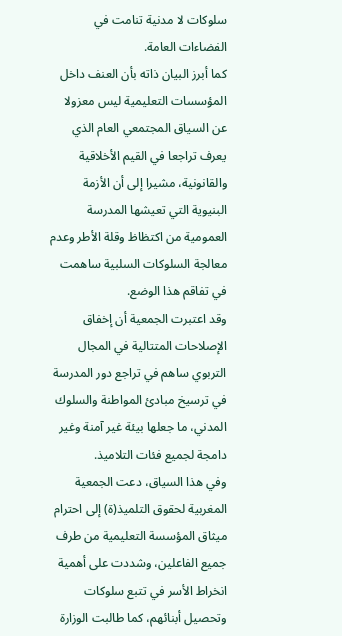سلوكات لا مدنية تنامت في الفضاءات العامة.
كما أبرز البيان ذاته بأن العنف داخل المؤسسات التعليمية ليس معزولا عن السياق المجتمعي العام الذي يعرف تراجعا في القيم الأخلاقية والقانونية، مشيرا إلى أن الأزمة البنيوية التي تعيشها المدرسة العمومية من اكتظاظ وقلة الأطر وعدم معالجة السلوكات السلبية ساهمت في تفاقم هذا الوضع.
وقد اعتبرت الجمعية أن إخفاق الإصلاحات المتتالية في المجال التربوي ساهم في تراجع دور المدرسة في ترسيخ مبادئ المواطنة والسلوك المدني، ما جعلها بيئة غير آمنة وغير دامجة لجميع فئات التلاميذ.
وفي هذا السياق، دعت الجمعية المغربية لحقوق التلميذ(ة) إلى احترام ميثاق المؤسسة التعليمية من طرف جميع الفاعلين، وشددت على أهمية انخراط الأسر في تتبع سلوكات وتحصيل أبنائهم، كما طالبت الوزارة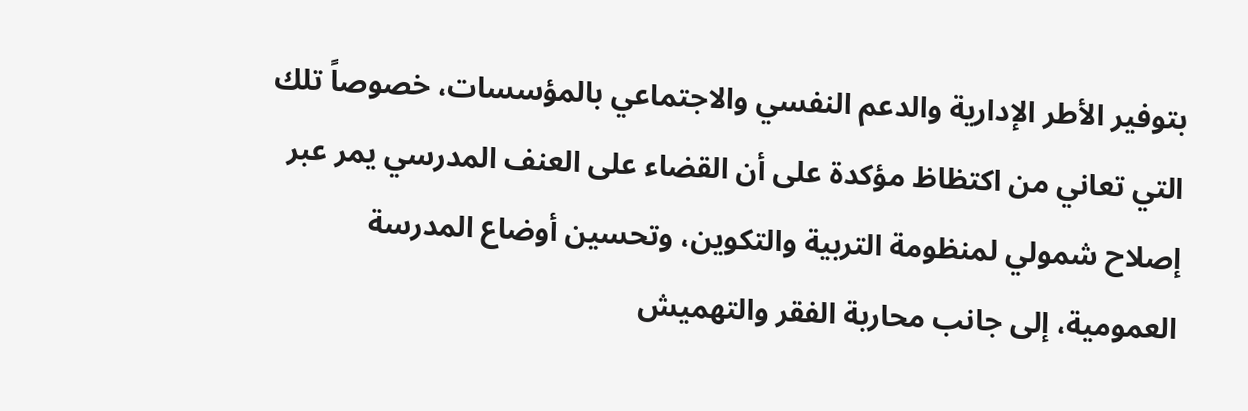بتوفير الأطر الإدارية والدعم النفسي والاجتماعي بالمؤسسات، خصوصاً تلك التي تعاني من اكتظاظ مؤكدة على أن القضاء على العنف المدرسي يمر عبر إصلاح شمولي لمنظومة التربية والتكوين، وتحسين أوضاع المدرسة العمومية، إلى جانب محاربة الفقر والتهميش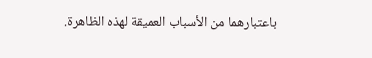باعتبارهما من الأسباب العميقة لهذه الظاهرة.